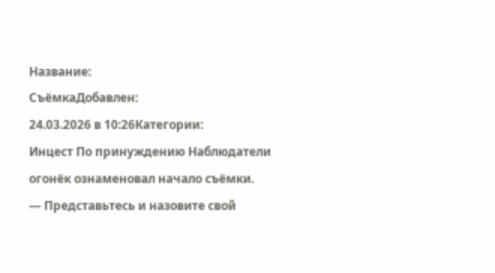Название:
СъёмкаДобавлен:
24.03.2026 в 10:26Категории:
Инцест По принуждению Наблюдатели
огонёк ознаменовал начало съёмки.
— Представьтесь и назовите свой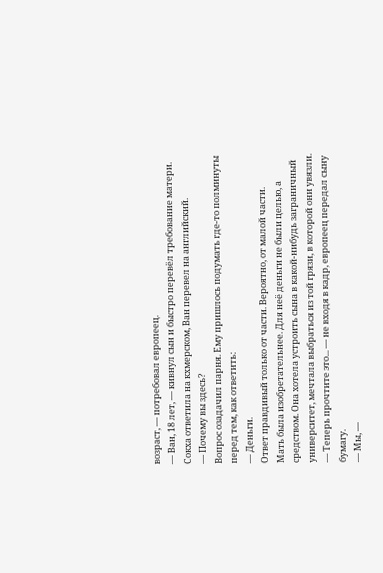возраст, — потребовал европеец.
— Ван, 18 лет, — кивнул сын и быстро перевёл требование матери.
Сокха ответила на кхмерском, Ван перевел на английский.
— Почему вы здесь?
Вопрос озадачил парня. Ему пришлось подумать где-то полминуты перед тем, как ответить:
— Деньги.
Ответ правдивый только от части. Вероятно, от малой части.
Мать была изобретательнее. Для неё деньги не были целью, а средством. Она хотела устроить сына в какой-нибудь заграничный университет, мечтала выбраться из той грязи, в которой они увязли.
— Теперь прочтите это... — не входя в кадр, европеец передал сыну бумагу.
— Мы, —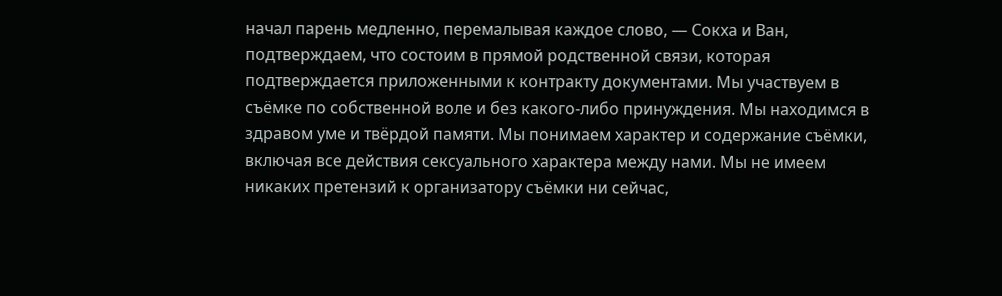начал парень медленно, перемалывая каждое слово, — Сокха и Ван, подтверждаем, что состоим в прямой родственной связи, которая подтверждается приложенными к контракту документами. Мы участвуем в съёмке по собственной воле и без какого-либо принуждения. Мы находимся в здравом уме и твёрдой памяти. Мы понимаем характер и содержание съёмки, включая все действия сексуального характера между нами. Мы не имеем никаких претензий к организатору съёмки ни сейчас,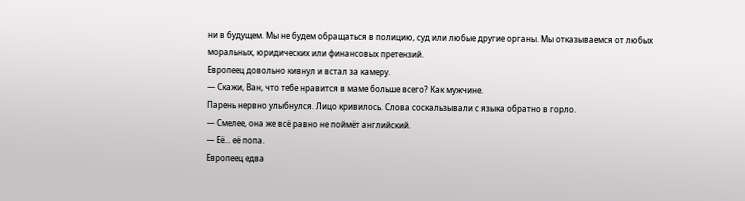ни в будущем. Мы не будем обращаться в полицию, суд или любые другие органы. Мы отказываемся от любых моральных, юридических или финансовых претензий.
Европеец довольно кивнул и встал за камеру.
— Скажи, Ван, что тебе нравится в маме больше всего? Как мужчине.
Парень нервно улыбнулся. Лицо кривилось. Слова соскальзывали с языка обратно в горло.
— Смелее, она же всё равно не поймёт английский.
— Её... её попа.
Европеец едва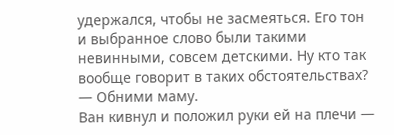удержался, чтобы не засмеяться. Его тон и выбранное слово были такими невинными, совсем детскими. Ну кто так вообще говорит в таких обстоятельствах?
— Обними маму.
Ван кивнул и положил руки ей на плечи —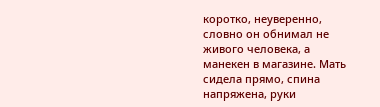коротко, неуверенно, словно он обнимал не живого человека, а манекен в магазине. Мать сидела прямо, спина напряжена, руки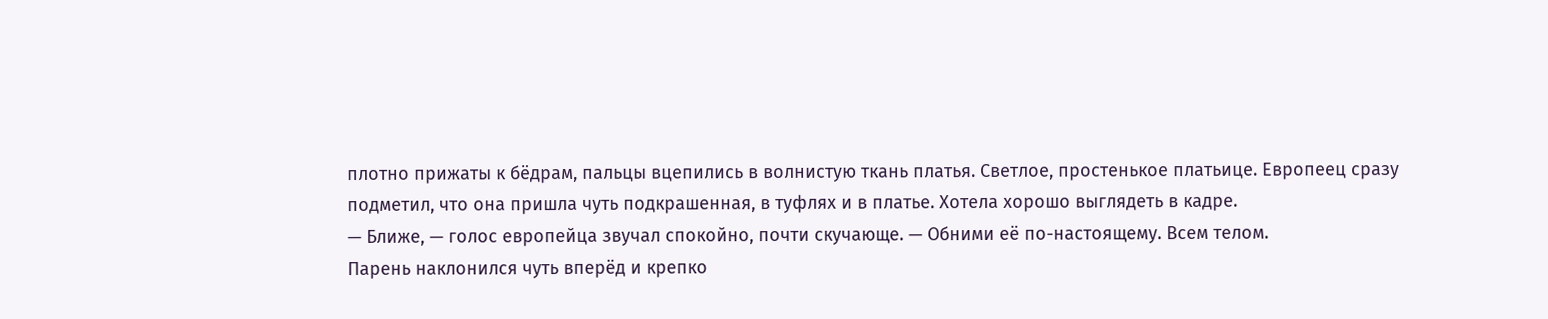плотно прижаты к бёдрам, пальцы вцепились в волнистую ткань платья. Светлое, простенькое платьице. Европеец сразу подметил, что она пришла чуть подкрашенная, в туфлях и в платье. Хотела хорошо выглядеть в кадре.
— Ближе, — голос европейца звучал спокойно, почти скучающе. — Обними её по-настоящему. Всем телом.
Парень наклонился чуть вперёд и крепко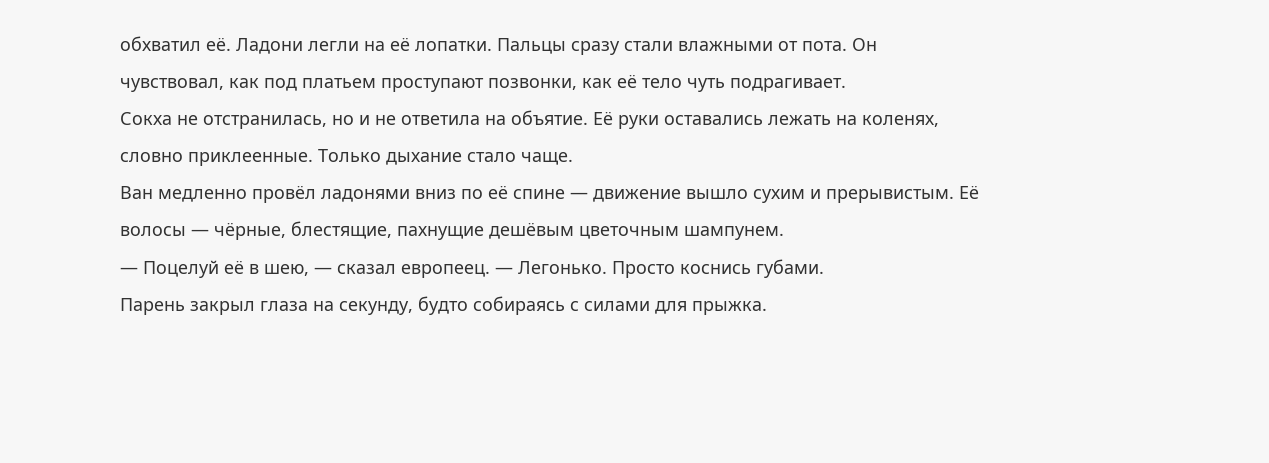обхватил её. Ладони легли на её лопатки. Пальцы сразу стали влажными от пота. Он чувствовал, как под платьем проступают позвонки, как её тело чуть подрагивает.
Сокха не отстранилась, но и не ответила на объятие. Её руки оставались лежать на коленях, словно приклеенные. Только дыхание стало чаще.
Ван медленно провёл ладонями вниз по её спине — движение вышло сухим и прерывистым. Её волосы — чёрные, блестящие, пахнущие дешёвым цветочным шампунем.
— Поцелуй её в шею, — сказал европеец. — Легонько. Просто коснись губами.
Парень закрыл глаза на секунду, будто собираясь с силами для прыжка.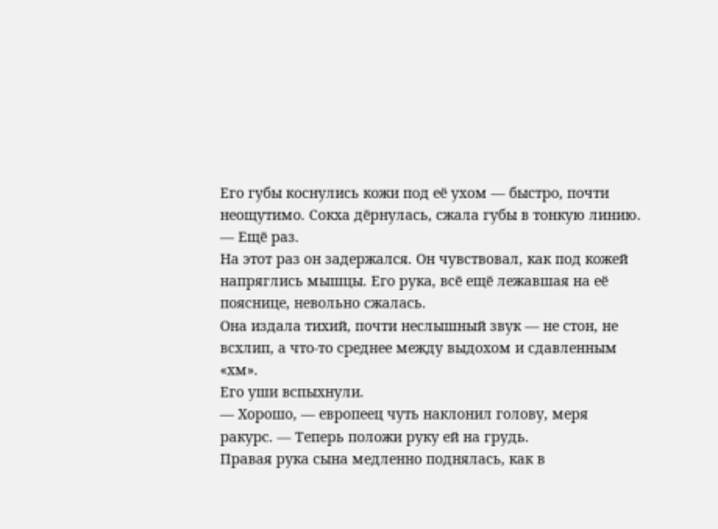Его губы коснулись кожи под её ухом — быстро, почти неощутимо. Сокха дёрнулась, сжала губы в тонкую линию.
— Ещё раз.
На этот раз он задержался. Он чувствовал, как под кожей напряглись мышцы. Его рука, всё ещё лежавшая на её пояснице, невольно сжалась.
Она издала тихий, почти неслышный звук — не стон, не всхлип, а что-то среднее между выдохом и сдавленным «хм».
Его уши вспыхнули.
— Хорошо, — европеец чуть наклонил голову, меря ракурс. — Теперь положи руку ей на грудь.
Правая рука сына медленно поднялась, как в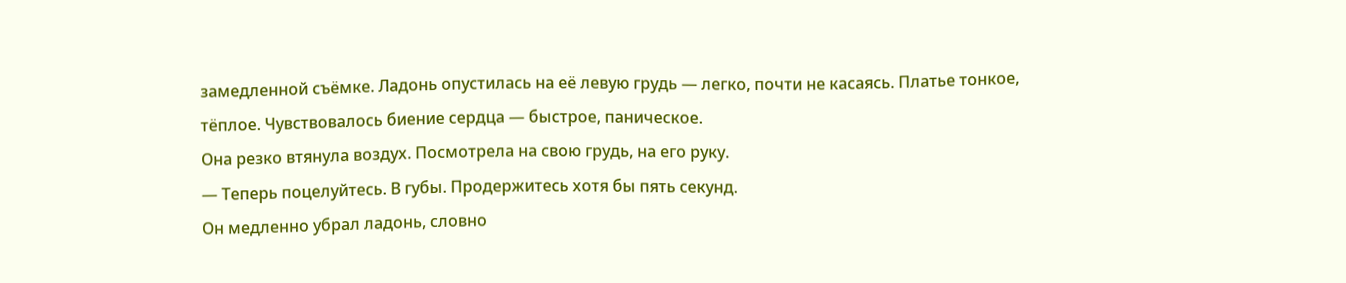замедленной съёмке. Ладонь опустилась на её левую грудь — легко, почти не касаясь. Платье тонкое, тёплое. Чувствовалось биение сердца — быстрое, паническое.
Она резко втянула воздух. Посмотрела на свою грудь, на его руку.
— Теперь поцелуйтесь. В губы. Продержитесь хотя бы пять секунд.
Он медленно убрал ладонь, словно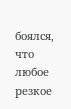боялся, что любое резкое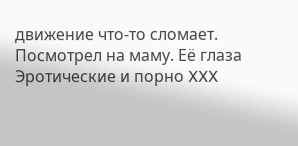движение что-то сломает. Посмотрел на маму. Её глаза
Эротические и порно XXX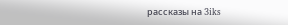рассказы на 3iks